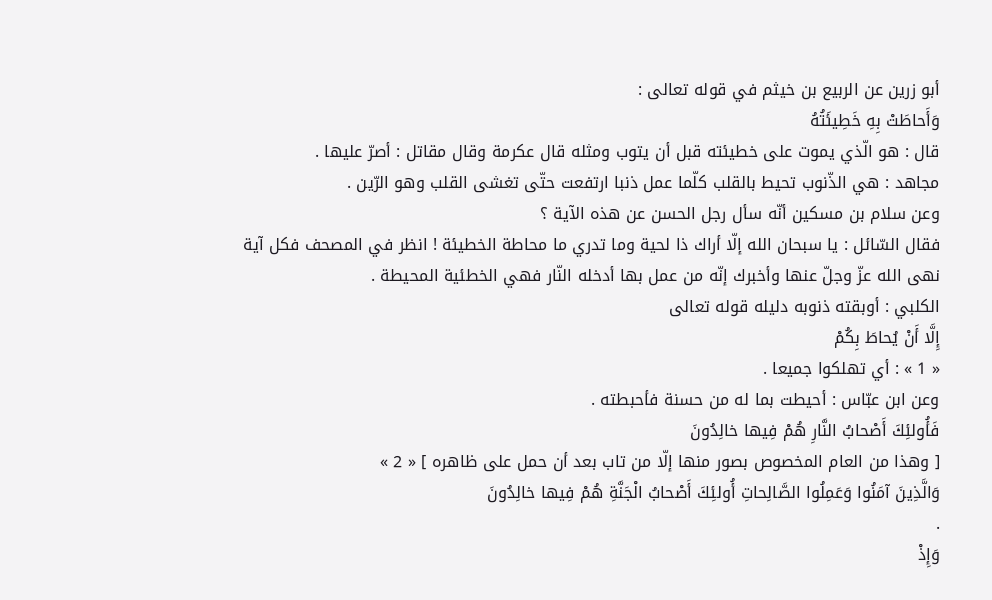أبو زرين عن الربيع بن خيثم في قوله تعالى :
وَأَحاطَتْ بِهِ خَطِيئَتُهُ
قال : هو الّذي يموت على خطيئته قبل أن يتوب ومثله قال عكرمة وقال مقاتل : أصرّ عليها .
مجاهد : هي الذّنوب تحيط بالقلب كلّما عمل ذنبا ارتفعت حتّى تغشى القلب وهو الرّين .
وعن سلام بن مسكين أنّه سأل رجل الحسن عن هذه الآية ؟
فقال السّائل : يا سبحان الله إلّا أراك ذا لحية وما تدري ما محاطة الخطيئة ! انظر في المصحف فكل آية نهى الله عزّ وجلّ عنها وأخبرك إنّه من عمل بها أدخله النّار فهي الخطئية المحيطة .
الكلبي : أوبقته ذنوبه دليله قوله تعالى
إِلَّا أَنْ يُحاطَ بِكُمْ
« 1 » : أي تهلكوا جميعا .
وعن ابن عبّاس : أحيطت بما له من حسنة فأحبطته .
فَأُولئِكَ أَصْحابُ النَّارِ هُمْ فِيها خالِدُونَ
[ وهذا من العام المخصوص بصور منها إلّا من تاب بعد أن حمل على ظاهره ] « 2 »
وَالَّذِينَ آمَنُوا وَعَمِلُوا الصَّالِحاتِ أُولئِكَ أَصْحابُ الْجَنَّةِ هُمْ فِيها خالِدُونَ
.
وَإِذْ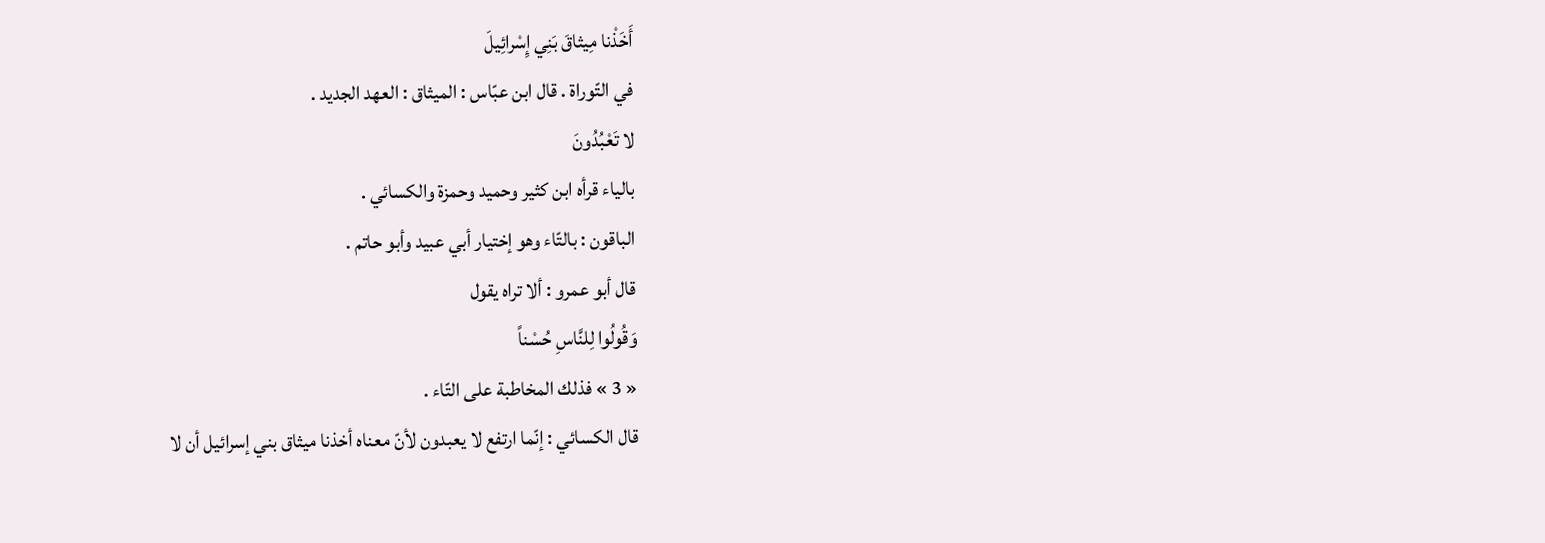أَخَذْنا مِيثاقَ بَنِي إِسْرائِيلَ
في التّوراة . قال ابن عبّاس : الميثاق : العهد الجديد .
لا تَعْبُدُونَ
بالياء قرأه ابن كثير وحميد وحمزة والكسائي .
الباقون : بالتّاء وهو إختيار أبي عبيد وأبو حاتم .
قال أبو عمرو : ألا تراه يقول
وَقُولُوا لِلنَّاسِ حُسْناً
« 3 » فذلك المخاطبة على التّاء .
قال الكسائي : إنّما ارتفع لا يعبدون لأنّ معناه أخذنا ميثاق بني إسرائيل أن لا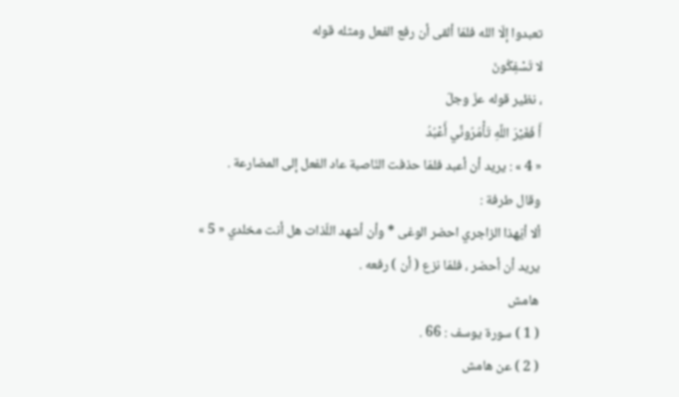تعبدوا إلّا الله فلمّا ألقى أن رفع الفعل ومثله قوله
لا تَسْفِكُونَ
، نظير قوله عزّ وجلّ
أَ فَغَيْرَ اللَّهِ تَأْمُرُونِّي أَعْبُدُ
« 4 » : يريد أن أعبد فلمّا حذفت النّاصبة عاد الفعل إلى المضارعة .
وقال طرفة :
ألا أيّهذا الزاجري احضر الوغى * وأن أشهد اللّذات هل أنت مخلدي « 5 »
يريد أن أحضر ، فلمّا نزع ( أن ) رفعه .
هامش
( 1 ) سورة يوسف : 66 .
( 2 ) عن هامش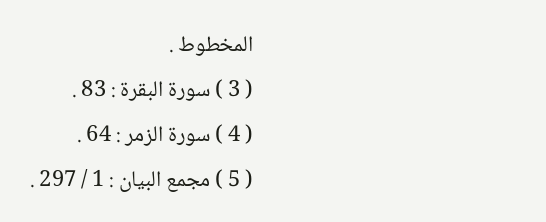المخطوط .
( 3 ) سورة البقرة : 83 .
( 4 ) سورة الزمر : 64 .
( 5 ) مجمع البيان : 1 / 297 .